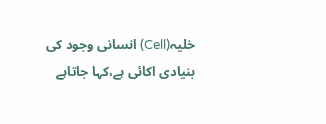خلیہ(Cell) انسانی وجود کی بنیادی اکائی ہے،کہا جاتاہے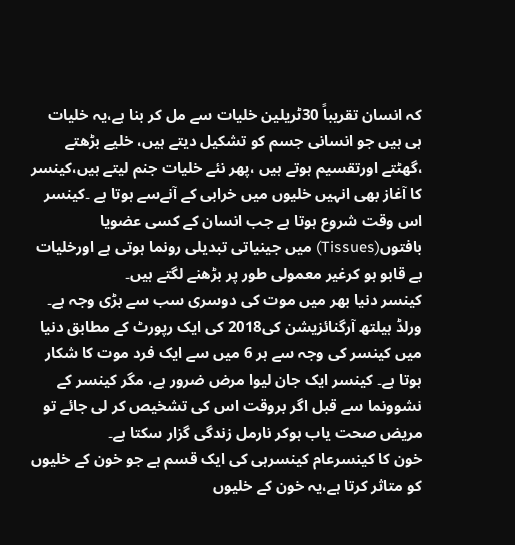کہ انسان تقریباً 30ٹریلین خلیات سے مل کر بنا ہے،یہ خلیات ہی ہیں جو انسانی جسم کو تشکیل دیتے ہیں، خلیے بڑھتے ،گھٹتے اورتقسیم ہوتے ہیں ،پھر نئے خلیات جنم لیتے ہیں،کینسر کا آغاز بھی انہیں خلیوں میں خرابی کے آنےسے ہوتا ہے ۔کینسر اس وقت شروع ہوتا ہے جب انسان کے کسی عضویا بافتوں(Tissues) میں جینیاتی تبدیلی رونما ہوتی ہے اورخلیات بے قابو ہو کرغیر معمولی طور پر بڑھنے لگتے ہیں۔
کینسر دنیا بھر میں موت کی دوسری سب سے بڑی وجہ ہے۔ ورلڈ ہیلتھ آرگنائزیشن کی2018 کی ایک رپورٹ کے مطابق دنیا میں کینسر کی وجہ سے ہر 6 میں سے ایک فرد موت کا شکار ہوتا ہے۔ کینسر ایک جان لیوا مرض ضرور ہے، مگر کینسر کے نشوونما سے قبل اگر بروقت اس کی تشخیص کر لی جائے تو مریض صحت یاب ہوکر نارمل زندگی گزار سکتا ہے۔
خون کا کینسرعام کینسرہی کی ایک قسم ہے جو خون کے خلیوں کو متاثر کرتا ہے،یہ خون کے خلیوں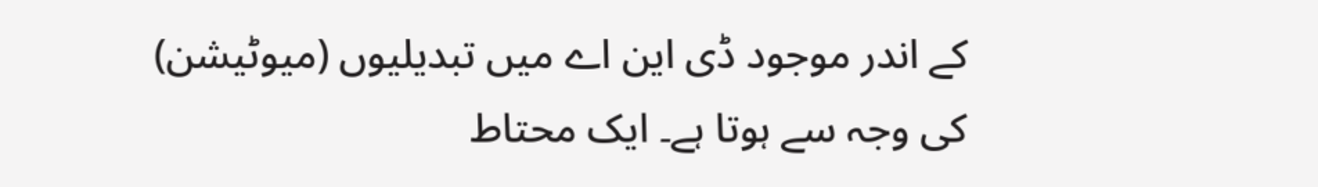کے اندر موجود ڈی این اے میں تبدیلیوں (میوٹیشن) کی وجہ سے ہوتا ہے۔ ایک محتاط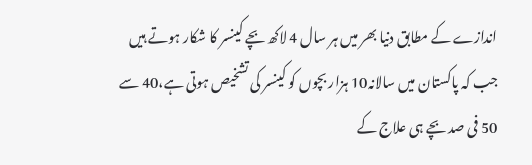اندازے کے مطابق دنیا بھر میں ہر سال 4 لاکھ بچے کینسر کا شکار ہوتے ہیں جب کہ پاکستان میں سالانہ10 ہزار بچوں کو کینسر کی تشخیص ہوتی ہے،40 سے 50 فی صد بچے ہی علاج کے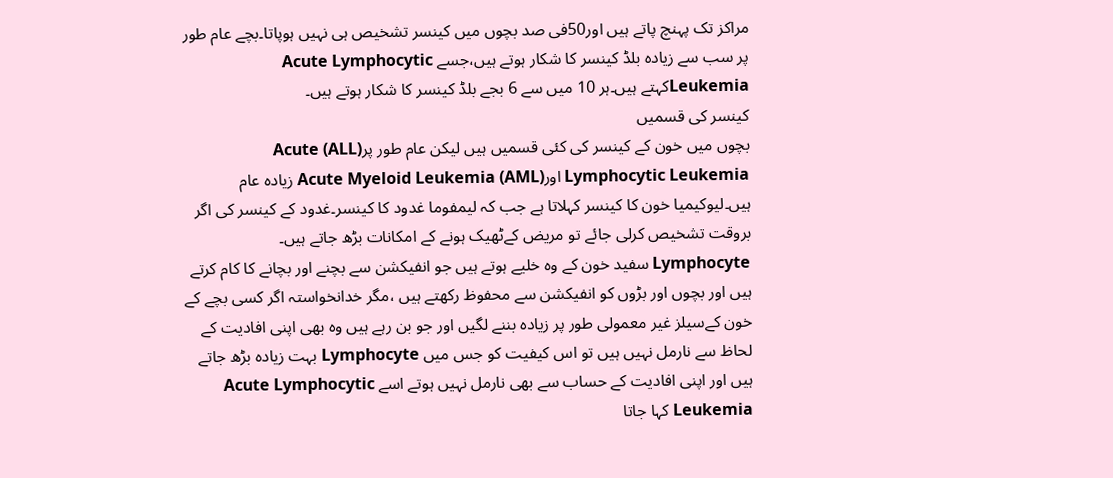مراکز تک پہنچ پاتے ہیں اور50فی صد بچوں میں کینسر تشخیص ہی نہیں ہوپاتا۔بچے عام طور پر سب سے زیادہ بلڈ کینسر کا شکار ہوتے ہیں،جسے Acute Lymphocytic Leukemiaکہتے ہیں۔ہر 10 میں سے 6 بجے بلڈ کینسر کا شکار ہوتے ہیں۔
کینسر کی قسمیں
بچوں میں خون کے کینسر کی کئی قسمیں ہیں لیکن عام طور پر(ALL) Acute Lymphocytic Leukemia اور(AML) Acute Myeloid Leukemia زیادہ عام ہیں۔لیوکیمیا خون کا کینسر کہلاتا ہے جب کہ لیمفوما غدود کا کینسر۔غدود کے کینسر کی اگر بروقت تشخیص کرلی جائے تو مریض کےٹھیک ہونے کے امکانات بڑھ جاتے ہیں۔ Lymphocyte سفید خون کے وہ خلیے ہوتے ہیں جو انفیکشن سے بچنے اور بچانے کا کام کرتے ہیں اور بچوں اور بڑوں کو انفیکشن سے محفوظ رکھتے ہیں ،مگر خدانخواستہ اگر کسی بچے کے خون کےسیلز غیر معمولی طور پر زیادہ بننے لگیں اور جو بن رہے ہیں وہ بھی اپنی افادیت کے لحاظ سے نارمل نہیں ہیں تو اس کیفیت کو جس میں Lymphocyte بہت زیادہ بڑھ جاتے ہیں اور اپنی افادیت کے حساب سے بھی نارمل نہیں ہوتے اسے Acute Lymphocytic Leukemia کہا جاتا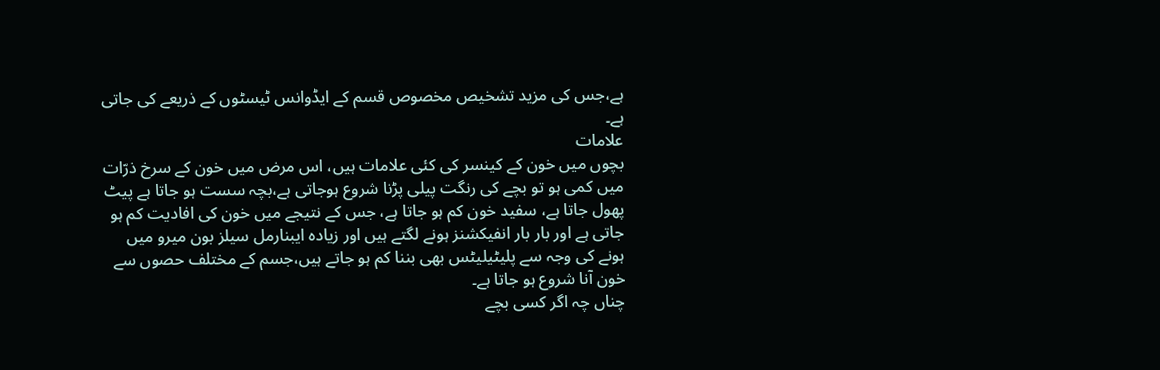ہے،جس کی مزید تشخیص مخصوص قسم کے ایڈوانس ٹیسٹوں کے ذریعے کی جاتی ہے۔
علامات
بچوں میں خون کے کینسر کی کئی علامات ہیں، اس مرض میں خون کے سرخ ذرّات میں کمی ہو تو بچے کی رنگت پیلی پڑنا شروع ہوجاتی ہے،بچہ سست ہو جاتا ہے پیٹ پھول جاتا ہے، سفید خون کم ہو جاتا ہے، جس کے نتیجے میں خون کی افادیت کم ہو جاتی ہے اور بار بار انفیکشنز ہونے لگتے ہیں اور زیادہ ایبنارمل سیلز بون میرو میں ہونے کی وجہ سے پلیٹیلیٹس بھی بننا کم ہو جاتے ہیں،جسم کے مختلف حصوں سے خون آنا شروع ہو جاتا ہے۔
چناں چہ اگر کسی بچے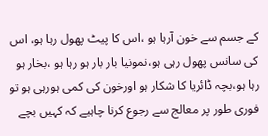کے جسم سے خون آرہا ہو ،اس کا پیٹ پھول رہا ہو، اس کی سانس پھول رہی ہو،نمونیا بار بار ہو رہا ہو ،بخار ہو رہا ہو،بچہ ڈائریا کا شکار ہو اورخون کی کمی ہورہی ہو تو فوری طور پر معالج سے رجوع کرنا چاہیے کہ کہیں بچے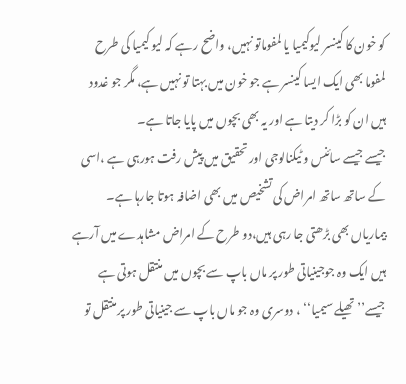کو خون کا کینسر لیوکیمیا یا لمفوماتو نہیں، واضح رہے کہ لیو کیمیا کی طرح لمفوما بھی ایک ایسا کینسر ہے جو خون میں بہتا تو نہیں ہے، مگر جو غدود ہیں ان کو بڑا کر دیتا ہے اور یہ بھی بچوں میں پایا جاتا ہے۔
جیسے جیسے سائنس و ٹیکنالوجی اور تحقیق میں پیش رفت ہورہی ہے ،اسی کے ساتھ ساتھ امراض کی تشخیص میں بھی اضافہ ہوتا جارہا ہے۔ بیماریاں بھی بڑھتی جا رہی ہیں،دو طرح کے امراض مشاہدے میں آرہے ہیں ایک وہ جوجینیاتی طور پر ماں باپ سے بچوں میں منتقل ہوتی ہے جیسے’’ تھیلے سیمیا‘‘ ، دوسری وہ جو ماں باپ سے جینیاتی طور پر منتقل تو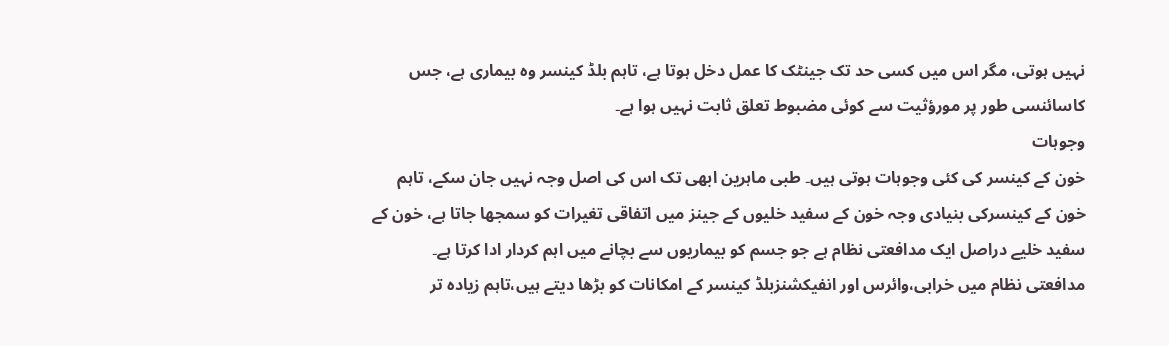نہیں ہوتی، مگر اس میں کسی حد تک جینٹک کا عمل دخل ہوتا ہے، تاہم بلڈ کینسر وہ بیماری ہے، جس کاسائنسی طور پر مورؤثیت سے کوئی مضبوط تعلق ثابت نہیں ہوا ہے۔
وجوہات
خون کے کینسر کی کئی وجوہات ہوتی ہیں۔ طبی ماہرین ابھی تک اس کی اصل وجہ نہیں جان سکے، تاہم خون کے کینسرکی بنیادی وجہ خون کے سفید خلیوں کے جینز میں اتفاقی تغیرات کو سمجھا جاتا ہے، خون کے سفید خلیے دراصل ایک مدافعتی نظام ہے جو جسم کو بیماریوں سے بچانے میں اہم کردار ادا کرتا ہے۔
مدافعتی نظام میں خرابی،وائرس اور انفیکشنزبلڈ کینسر کے امکانات کو بڑھا دیتے ہیں،تاہم زیادہ تر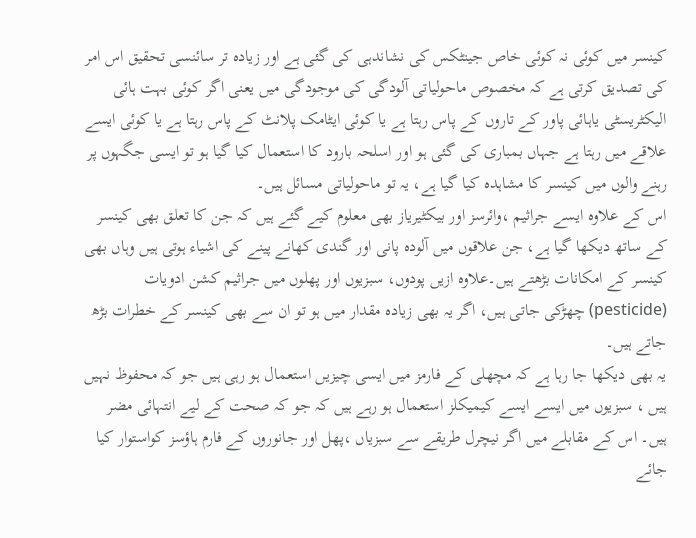کینسر میں کوئی نہ کوئی خاص جینٹکس کی نشاندہی کی گئی ہے اور زیادہ تر سائنسی تحقیق اس امر کی تصدیق کرتی ہے کہ مخصوص ماحولیاتی آلودگی کی موجودگی میں یعنی اگر کوئی بہت ہائی الیکٹریسٹی یاہائی پاور کے تاروں کے پاس رہتا ہے یا کوئی ایٹامک پلانٹ کے پاس رہتا ہے یا کوئی ایسے علاقے میں رہتا ہے جہاں بمباری کی گئی ہو اور اسلحہ بارود کا استعمال کیا گیا ہو تو ایسی جگہوں پر رہنے والوں میں کینسر کا مشاہدہ کیا گیا ہے، یہ تو ماحولیاتی مسائل ہیں۔
اس کے علاوہ ایسے جراثیم ،وائرسز اور بیکٹیریاز بھی معلوم کیے گئے ہیں کہ جن کا تعلق بھی کینسر کے ساتھ دیکھا گیا ہے، جن علاقوں میں آلودہ پانی اور گندی کھانے پینے کی اشیاء ہوتی ہیں وہاں بھی کینسر کے امکانات بڑھتے ہیں۔علاوہ ازیں پودوں، سبزیوں اور پھلوں میں جراثیم کشن ادویات (pesticide) چھڑکی جاتی ہیں، اگر یہ بھی زیادہ مقدار میں ہو تو ان سے بھی کینسر کے خطرات بڑھ جاتے ہیں۔
یہ بھی دیکھا جا رہا ہے کہ مچھلی کے فارمز میں ایسی چیزیں استعمال ہو رہی ہیں جو کہ محفوظ نہیں ہیں ، سبزیوں میں ایسے ایسے کیمیکلز استعمال ہو رہے ہیں کہ جو کہ صحت کے لیے انتہائی مضر ہیں۔ اس کے مقابلے میں اگر نیچرل طریقے سے سبزیاں ،پھل اور جانوروں کے فارم ہاؤسز کواستوار کیا جائے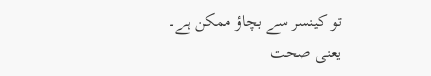تو کینسر سے بچاؤ ممکن ہے۔ یعنی صحت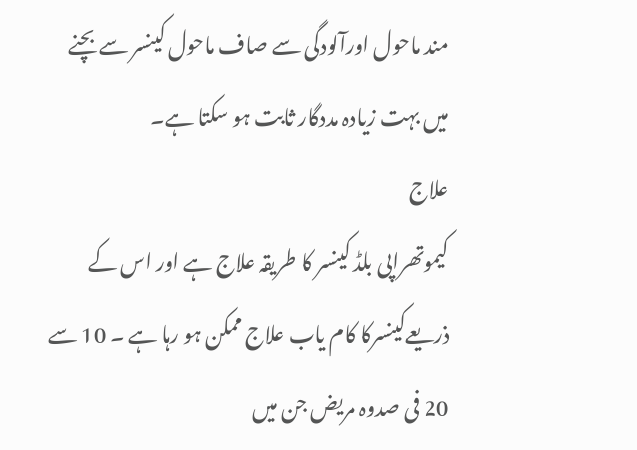مند ماحول اورآلودگی سے صاف ماحول کینسر سے بچنے میں بہت زیادہ مددگار ثابت ہو سکتا ہے۔
علاج
کیموتھراپی بلڈ کینسر کا طریقہ علاج ہے اور اس کے ذریعےکینسرکا کام یاب علاج ممکن ہو رہا ہے ۔ 10 سے 20 فی صدوہ مریض جن میں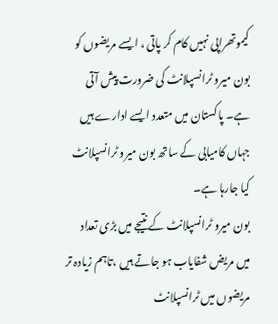کیموتھراپی نہیں کام کر پاتی ، ایسے مریضوں کو بون میرو ٹرانسپلانٹ کی ضرورت پیش آتی ہے۔ پاکستان میں متعدد ایسے ادارے ہیں جہاں کامیابی کے ساتھ بون میرو ٹرانسپلانٹ کیا جارہا ہے۔
بون میرو ٹرانسپلانٹ کے نتیجے میں بڑی تعداد میں مریض شفایاب ہو جاتے ہیں ،تاہم زیادہ تر مریضوں میں ٹرانسپلانٹ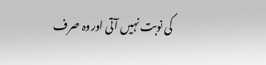کی نوبت نہیں آتی اوروہ صرف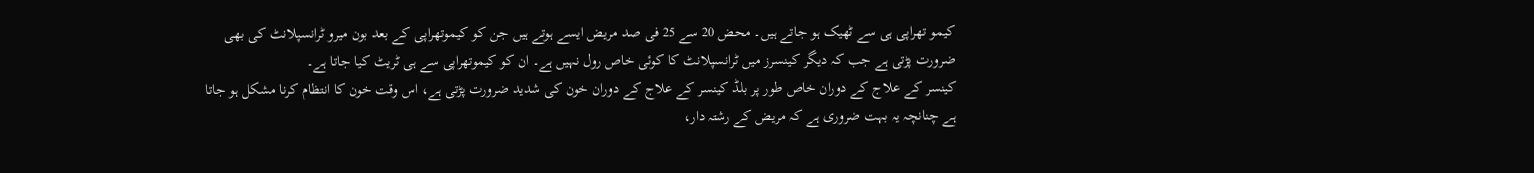کیمو تھراپی ہی سے ٹھیک ہو جاتے ہیں۔ محض 20 سے 25 فی صد مریض ایسے ہوتے ہیں جن کو کیموتھراپی کے بعد بون میرو ٹرانسپلانٹ کی بھی ضرورت پڑتی ہے جب کہ دیگر کینسرز میں ٹرانسپلانٹ کا کوئی خاص رول نہیں ہے۔ ان کو کیموتھراپی سے ہی ٹریٹ کیا جاتا ہے۔
کینسر کے علاج کے دوران خاص طور پر بلڈ کینسر کے علاج کے دوران خون کی شدید ضرورت پڑتی ہے، اس وقت خون کا انتظام کرنا مشکل ہو جاتا ہے چنانچہ یہ بہت ضروری ہے کہ مریض کے رشتہ دار،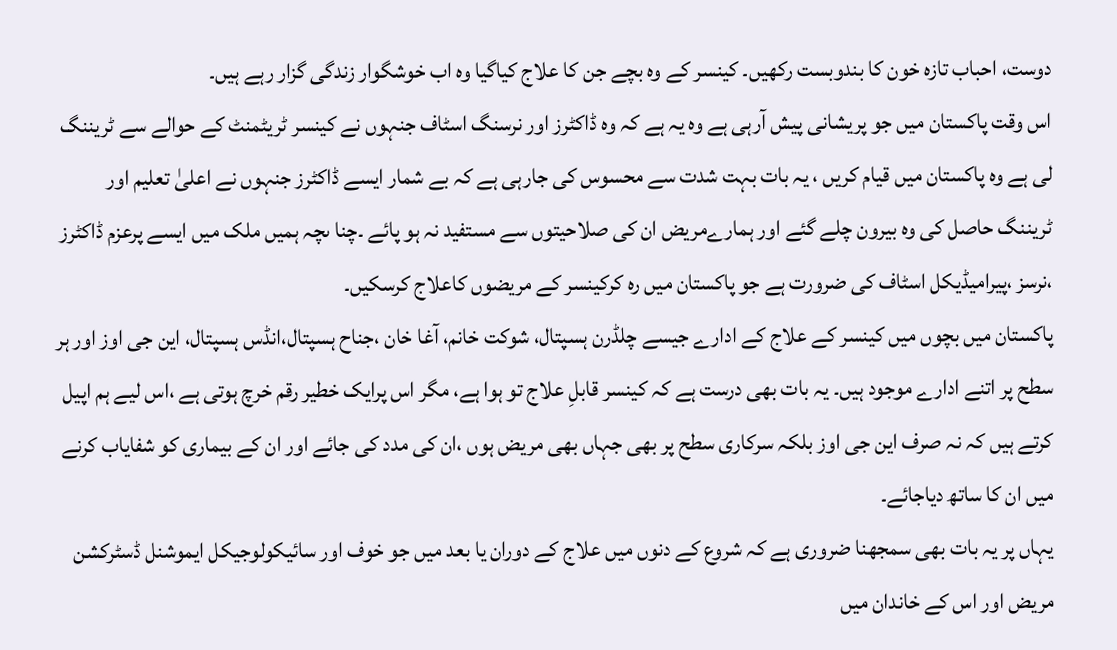دوست، احباب تازہ خون کا بندوبست رکھیں۔ کینسر کے وہ بچے جن کا علاج کیاگیا وہ اب خوشگوار زندگی گزار رہے ہیں۔
اس وقت پاکستان میں جو پریشانی پیش آرہی ہے وہ یہ ہے کہ وہ ڈاکٹرز اور نرسنگ اسٹاف جنہوں نے کینسر ٹریٹمنٹ کے حوالے سے ٹریننگ لی ہے وہ پاکستان میں قیام کریں ، یہ بات بہت شدت سے محسوس کی جارہی ہے کہ بے شمار ایسے ڈاکٹرز جنہوں نے اعلیٰ تعلیم اور ٹریننگ حاصل کی وہ بیرون چلے گئے اور ہمارےمریض ان کی صلاحیتوں سے مستفید نہ ہو پائے ۔چنا ںچہ ہمیں ملک میں ایسے پرعزم ڈاکٹرز ،نرسز ،پیرامیڈیکل اسٹاف کی ضرورت ہے جو پاکستان میں رہ کرکینسر کے مریضوں کاعلاج کرسکیں۔
پاکستان میں بچوں میں کینسر کے علاج کے ادارے جیسے چلڈرن ہسپتال، شوکت خانم، آغا خان ،جناح ہسپتال،انڈس ہسپتال، این جی اوز اور ہر سطح پر اتنے ادارے موجود ہیں۔ یہ بات بھی درست ہے کہ کینسر قابلِ علاج تو ہوا ہے، مگر اس پرایک خطیر رقم خرچ ہوتی ہے ،اس لیے ہم اپیل کرتے ہیں کہ نہ صرف این جی اوز بلکہ سرکاری سطح پر بھی جہاں بھی مریض ہوں ،ان کی مدد کی جائے اور ان کے بیماری کو شفایاب کرنے میں ان کا ساتھ دیاجائے۔
یہاں پر یہ بات بھی سمجھنا ضروری ہے کہ شروع کے دنوں میں علاج کے دوران یا بعد میں جو خوف اور سائیکولوجیکل ایموشنل ڈسٹرکشن مریض اور اس کے خاندان میں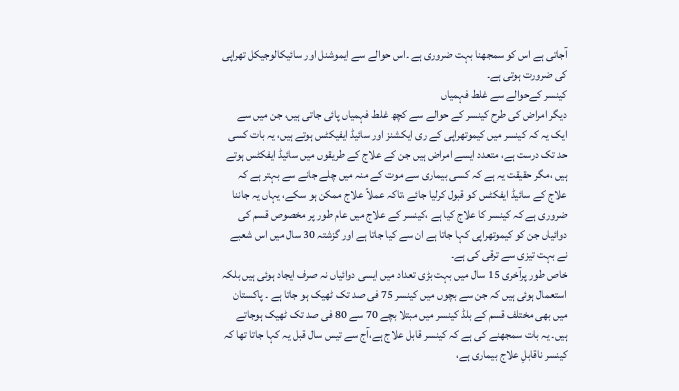آجاتی ہے اس کو سمجھنا بہت ضروری ہے ۔اس حوالے سے ایموشنل اور سائیکالوجیکل تھراپی کی ضرورت ہوتی ہے۔
کینسر کےحوالے سے غلط فہمیاں
دیگر امراض کی طرح کینسر کے حوالے سے کچھ غلط فہمیاں پائی جاتی ہیں، جن میں سے ایک یہ کہ کینسر میں کیموتھراپی کے ری ایکشنز اور سائیڈ ایفیکٹس ہوتے ہیں، یہ بات کسی حد تک درست ہے، متعدد ایسے امراض ہیں جن کے علاج کے طریقوں میں سائیڈ ایفکٹس ہوتے ہیں ،مگر حقیقت یہ ہے کہ کسی بیماری سے موت کے منہ میں چلے جانے سے بہتر ہے کہ علاج کے سائیڈ ایفکٹس کو قبول کرلیا جائے ،تاکہ عملاً علاج ممکن ہو سکے، یہاں یہ جاننا ضروری ہے کہ کینسر کا علاج کیا ہے ،کینسر کے علاج میں عام طور پر مخصوص قسم کی دوائیاں جن کو کیموتھراپی کہا جاتا ہے ان سے کیا جاتا ہے اور گزشتہ 30 سال میں اس شعبے نے بہت تیزی سے ترقی کی ہے۔
خاص طور پرآخری 15 سال میں بہت بڑی تعداد میں ایسی دوائیاں نہ صرف ایجاد ہوئی ہیں بلکہ استعمال ہوئی ہیں کہ جن سے بچوں میں کینسر 75 فی صد تک ٹھیک ہو جاتا ہے ۔ پاکستان میں بھی مختلف قسم کے بلڈ کینسر میں مبتلا بچے 70 سے 80 فی صد تک ٹھیک ہوجاتے ہیں۔ یہ بات سمجھنے کی ہے کہ کینسر قابل علاج ہے،آج سے تیس سال قبل یہ کہا جاتا تھا کہ کینسر ناقابلِ علاج بیماری ہے،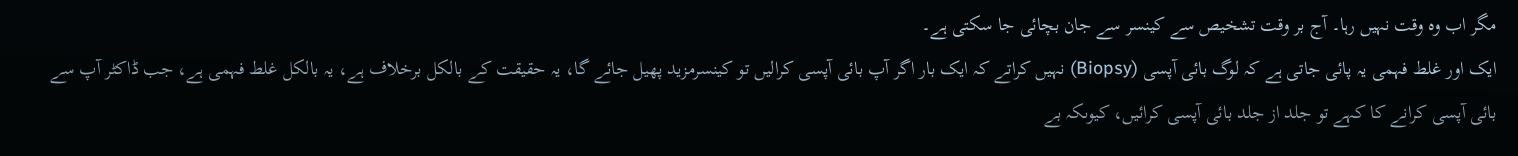مگر اب وہ وقت نہیں رہا۔ آج بر وقت تشخیص سے کینسر سے جان بچائی جا سکتی ہے۔
ایک اور غلط فہمی یہ پائی جاتی ہے کہ لوگ بائی آپسی (Biopsy) نہیں کراتے کہ ایک بار اگر آپ بائی آپسی کرالیں تو کینسرمزید پھیل جائے گا، یہ حقیقت کے بالکل برخلاف ہے، یہ بالکل غلط فہمی ہے، جب ڈاکٹر آپ سے بائی آپسی کرانے کا کہے تو جلد از جلد بائی آپسی کرائیں، کیوںکہ بے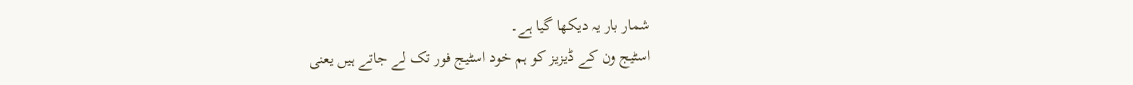شمار بار یہ دیکھا گیا ہے۔
اسٹیج ون کے ڈیزیز کو ہم خود اسٹیج فور تک لے جاتے ہیں یعنی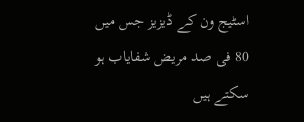اسٹیج ون کے ڈیزیز جس میں 80 فی صد مریض شفایاب ہو سکتے ہیں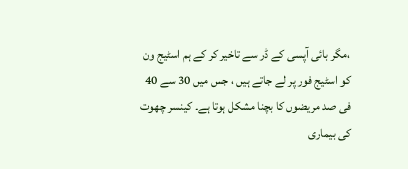،مگر بائی آپسی کے ڈر سے تاخیر کر کے ہم اسٹیج ون کو اسٹیج فور پر لے جاتے ہیں ، جس میں 30 سے 40 فی صد مریضوں کا بچنا مشکل ہوتا ہے۔ کینسر چھوت کی بیماری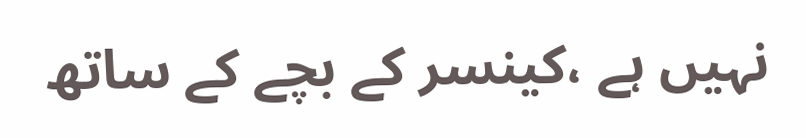نہیں ہے ،کینسر کے بچے کے ساتھ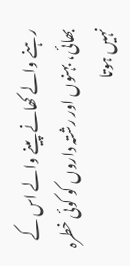رہنے والے کھانے پینے والے اس کے بھائی، بہنوں اور رشتہ داروں کو کوئی خطرہ نہیں ہوتا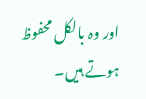اور وہ بالکل محفوظ ہوتے ہیں۔